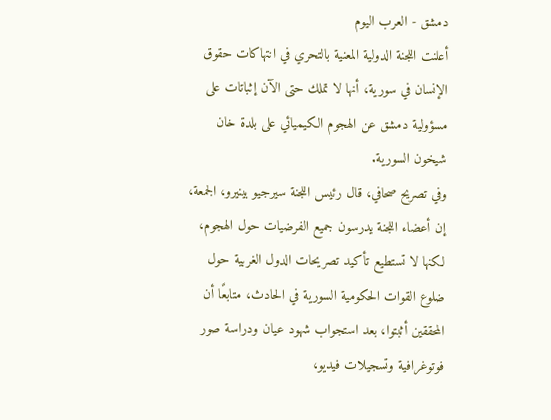دمشق - العرب اليوم
أعلنت اللجنة الدولية المعنية بالتحري في انتهاكات حقوق الإنسان في سورية، أنها لا تملك حتى الآن إثباتات على مسؤولية دمشق عن الهجوم الكيميائي على بلدة خان شيخون السورية.
وفي تصريح صحافي، قال رئيس اللجنة سيرجيو بينيرو، الجمعة، إن أعضاء اللجنة يدرسون جميع الفرضيات حول الهجوم، لكنها لا تستطيع تأكيد تصريحات الدول الغربية حول ضلوع القوات الحكومية السورية في الحادث، متابعًا أن المحققين أثبتوا، بعد استجواب شهود عيان ودراسة صور فوتوغرافية وتسجيلات فيديو،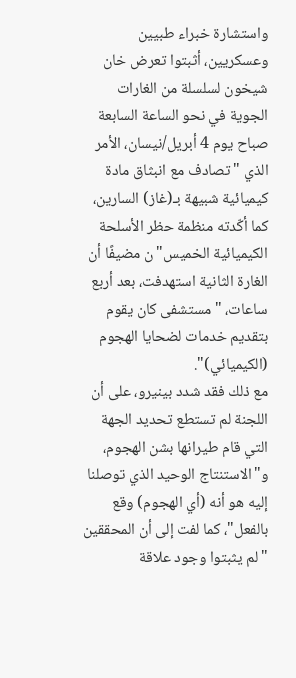واستشارة خبراء طبيين وعسكريين، أثبتوا تعرض خان شيخون لسلسلة من الغارات الجوية في نحو الساعة السابعة صباح يوم 4 أبريل/نيسان، الأمر الذي "تصادف مع انبثاق مادة كيميائية شبيهة بـ(غاز) السارين، كما أكّدته منظمة حظر الأسلحة الكيميائية الخميس"ن مضيفًا أن الغارة الثانية استهدفت، بعد أربع ساعات، "مستشفى كان يقوم بتقديم خدمات لضحايا الهجوم (الكيميائي)".
مع ذلك فقد شدد بينيرو، على أن اللجنة لم تستطع تحديد الجهة التي قام طيرانها بشن الهجوم، و"الاستنتاج الوحيد الذي توصلنا إليه هو أنه (أي الهجوم) وقع بالفعل"، كما لفت إلى أن المحققين "لم يثبتوا وجود علاقة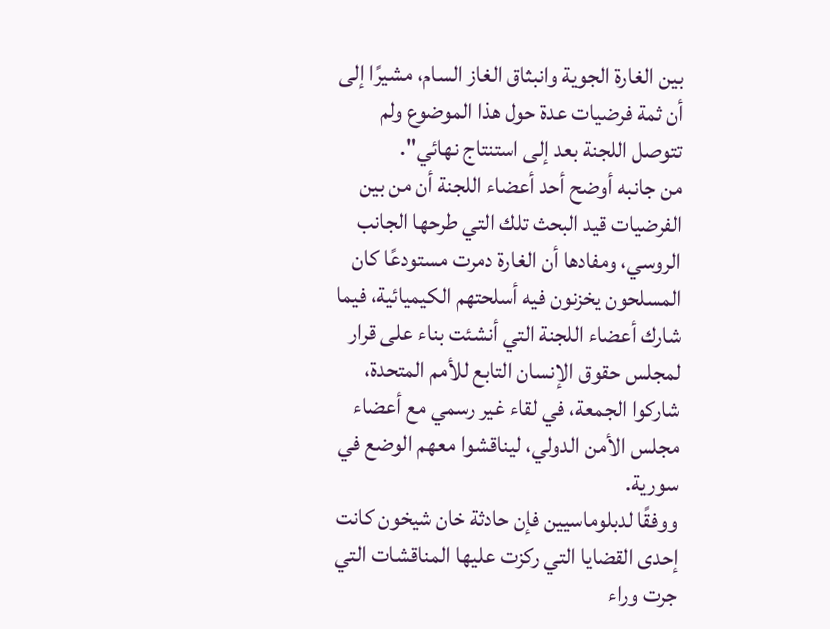بين الغارة الجوية وانبثاق الغاز السام، مشيرًا إلى أن ثمة فرضيات عدة حول هذا الموضوع ولم تتوصل اللجنة بعد إلى استنتاج نهائي".
من جانبه أوضح أحد أعضاء اللجنة أن من بين الفرضيات قيد البحث تلك التي طرحها الجانب الروسي، ومفادها أن الغارة دمرت مستودعًا كان المسلحون يخزنون فيه أسلحتهم الكيميائية، فيما شارك أعضاء اللجنة التي أنشئت بناء على قرار لمجلس حقوق الإنسان التابع للأمم المتحدة، شاركوا الجمعة، في لقاء غير رسمي مع أعضاء مجلس الأمن الدولي، ليناقشوا معهم الوضع في سورية.
ووفقًا لدبلوماسيين فإن حادثة خان شيخون كانت إحدى القضايا التي ركزت عليها المناقشات التي جرت وراء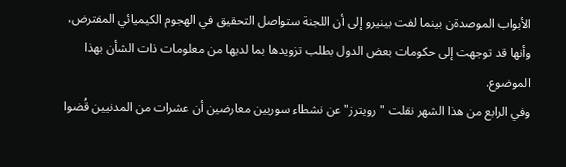الأبواب الموصدةن بينما لفت بينيرو إلى أن اللجنة ستواصل التحقيق في الهجوم الكيميائي المفترض، وأنها قد توجهت إلى حكومات بعض الدول بطلب تزويدها بما لديها من معلومات ذات الشأن بهذا الموضوع.
وفي الرابع من هذا الشهر نقلت "رويترز" عن نشطاء سوريين معارضين أن عشرات من المدنيين قُضوا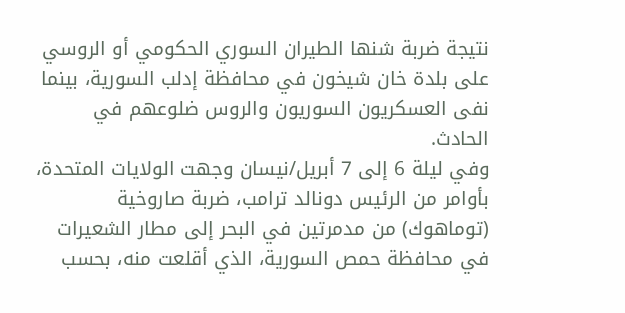نتيجة ضربة شنها الطيران السوري الحكومي أو الروسي على بلدة خان شيخون في محافظة إدلب السورية، بينما نفى العسكريون السوريون والروس ضلوعهم في الحادث.
وفي ليلة 6 إلى 7 أبريل/نيسان وجهت الولايات المتحدة، بأوامر من الرئيس دونالد ترامب، ضربة صاروخية (توماهوك) من مدمرتين في البحر إلى مطار الشعيرات في محافظة حمص السورية، الذي أقلعت منه، بحسب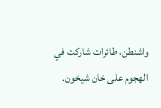واشنطن، طائرات شاركت في الهجوم على خان شيخون.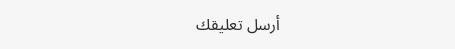أرسل تعليقك